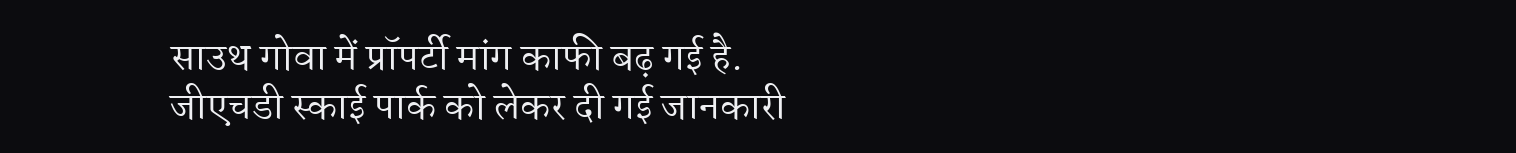साउथ गोवा में प्रॉपर्टी मांग काफी बढ़ गई है.
जीएचडी स्काई पार्क को लेकर दी गई जानकारी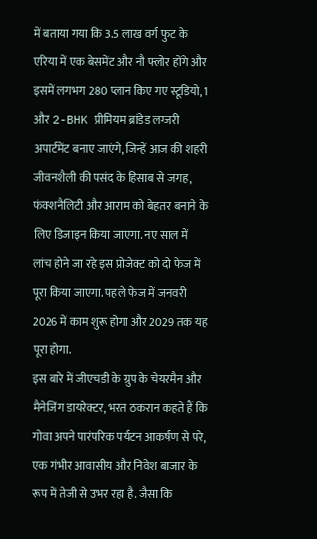में बताया गया कि 3.5 लाख वर्ग फुट के एरिया में एक बेसमेंट और नौ फ्लोर होंगे और इसमें लगभग 280 प्लान किए गए स्टूडियो, 1 और 2-BHK प्रीमियम ब्रांडेड लग्जरी अपार्टमेंट बनाए जाएंगे, जिन्हें आज की शहरी जीवनशैली की पसंद के हिसाब से जगह, फंक्शनैलिटी और आराम को बेहतर बनाने के लिए डिजाइन किया जाएगा. नए साल में लांच होने जा रहे इस प्रोजेक्ट को दो फेज में पूरा किया जाएगा. पहले फेज में जनवरी 2026 में काम शुरू होगा और 2029 तक यह पूरा होगा.
इस बारे में जीएचडी के ग्रुप के चेयरमैन और मैनेजिंग डायरेक्टर, भरत ठकरान कहते हैं कि गोवा अपने पारंपरिक पर्यटन आकर्षण से परे, एक गंभीर आवासीय और निवेश बाजार के रूप में तेजी से उभर रहा है. जैसा कि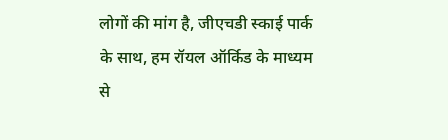लोगों की मांग है, जीएचडी स्काई पार्क के साथ, हम रॉयल ऑर्किड के माध्यम से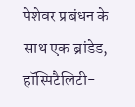पेशेवर प्रबंधन के साथ एक ब्रांडेड, हॉस्पिटैलिटी-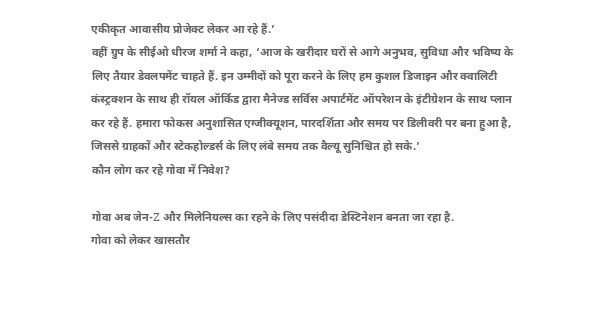एकीकृत आवासीय प्रोजेक्ट लेकर आ रहे हैं.’
वहीं ग्रुप के सीईओ धीरज शर्मा ने कहा, ‘आज के खरीदार घरों से आगे अनुभव, सुविधा और भविष्य के लिए तैयार डेवलपमेंट चाहते हैं. इन उम्मीदों को पूरा करने के लिए हम कुशल डिजाइन और क्वालिटी कंस्ट्रक्शन के साथ ही रॉयल ऑर्किड द्वारा मैनेज्ड सर्विस अपार्टमेंट ऑपरेशन के इंटीग्रेशन के साथ प्लान कर रहे हैं. हमारा फोकस अनुशासित एग्जीक्यूशन, पारदर्शिता और समय पर डिलीवरी पर बना हुआ है, जिससे ग्राहकों और स्टेकहोल्डर्स के लिए लंबे समय तक वैल्यू सुनिश्चित हो सके.’
कौन लोग कर रहे गोवा में निवेश?

गोवा अब जेन-Z और मिलेनियल्स का रहने के लिए पसंदीदा डेस्टिनेशन बनता जा रहा है.
गोवा को लेकर खासतौर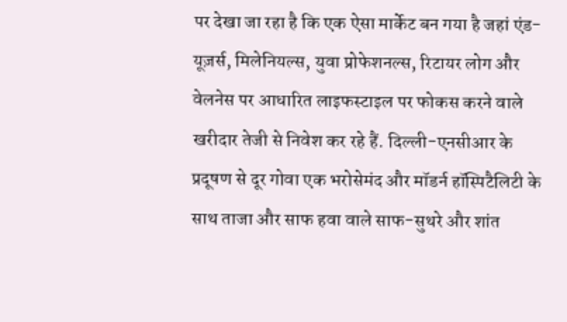पर देखा जा रहा है कि एक ऐसा मार्केट बन गया है जहां एंड-यूज़र्स, मिलेनियल्स, युवा प्रोफेशनल्स, रिटायर लोग और वेलनेस पर आधारित लाइफस्टाइल पर फोकस करने वाले खरीदार तेजी से निवेश कर रहे हैं. दिल्ली-एनसीआर के प्रदूषण से दूर गोवा एक भरोसेमंद और मॉडर्न हॉस्पिटैलिटी के साथ ताजा और साफ हवा वाले साफ-सुथरे और शांत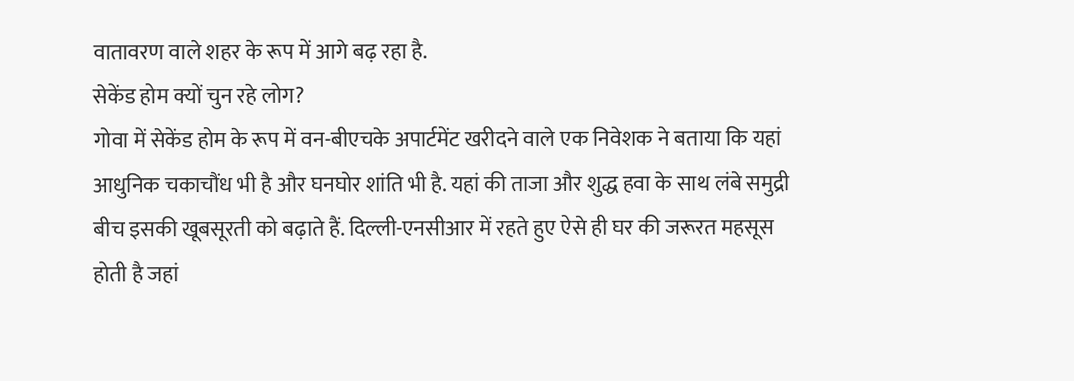वातावरण वाले शहर के रूप में आगे बढ़ रहा है.
सेकेंड होम क्यों चुन रहे लोग?
गोवा में सेकेंड होम के रूप में वन-बीएचके अपार्टमेंट खरीदने वाले एक निवेशक ने बताया कि यहां आधुनिक चकाचौंध भी है और घनघोर शांति भी है. यहां की ताजा और शुद्ध हवा के साथ लंबे समुद्री बीच इसकी खूबसूरती को बढ़ाते हैं. दिल्ली-एनसीआर में रहते हुए ऐसे ही घर की जरूरत महसूस होती है जहां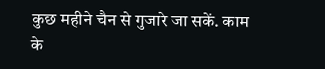कुछ महीने चैन से गुजारे जा सकें. काम के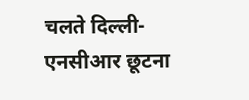चलते दिल्ली-एनसीआर छूटना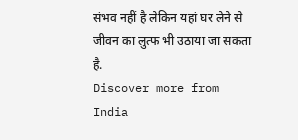संभव नहीं है लेकिन यहां घर लेने से जीवन का लुत्फ भी उठाया जा सकता है.
Discover more from India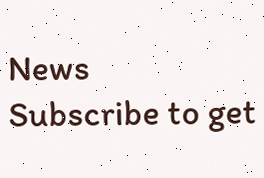News
Subscribe to get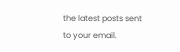the latest posts sent to your email.